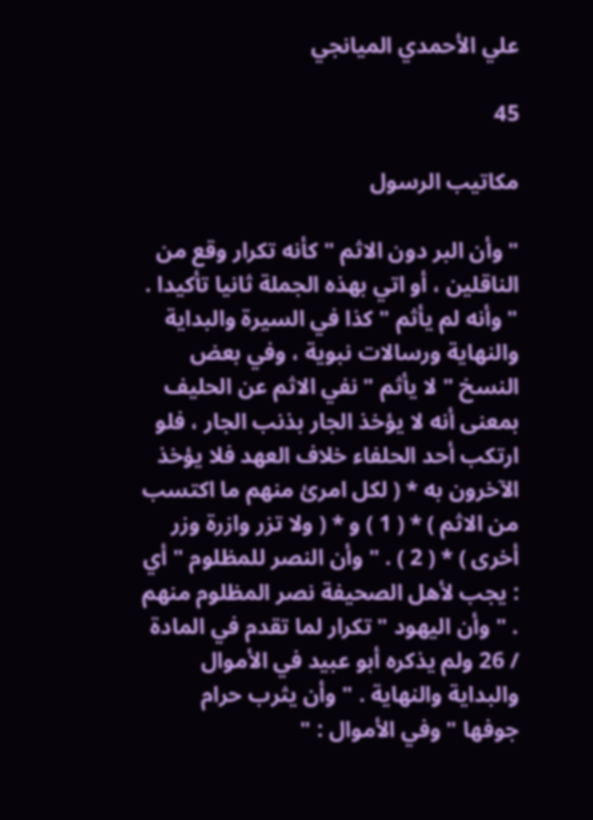علي الأحمدي الميانجي

45

مكاتيب الرسول

" وأن البر دون الاثم " كأنه تكرار وقع من الناقلين ، أو اتي بهذه الجملة ثانيا تأكيدا . " وأنه لم يأثم " كذا في السيرة والبداية والنهاية ورسالات نبوية ، وفي بعض النسخ " لا يأثم " نفي الاثم عن الحليف بمعنى أنه لا يؤخذ الجار بذنب الجار ، فلو ارتكب أحد الحلفاء خلاف العهد فلا يؤخذ الآخرون به * ( لكل امرئ منهم ما اكتسب من الاثم ) * ( 1 ) و * ( ولا تزر وازرة وزر أخرى ) * ( 2 ) . " وأن النصر للمظلوم " أي : يجب لأهل الصحيفة نصر المظلوم منهم . " وأن اليهود " تكرار لما تقدم في المادة / 26 ولم يذكره أبو عبيد في الأموال والبداية والنهاية . " وأن يثرب حرام جوفها " وفي الأموال : "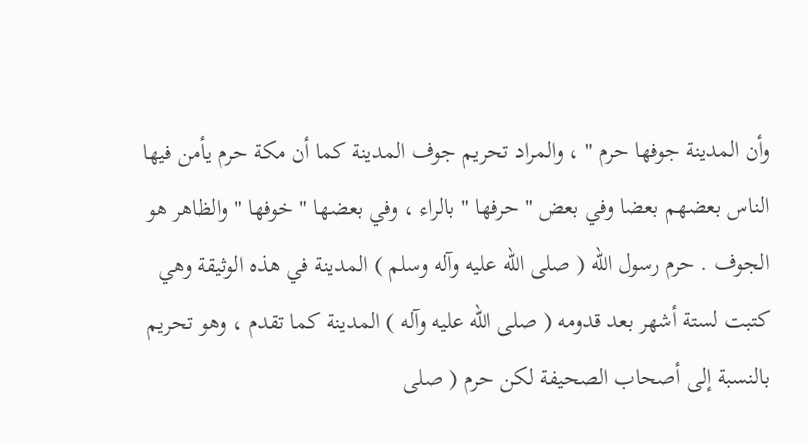وأن المدينة جوفها حرم " ، والمراد تحريم جوف المدينة كما أن مكة حرم يأمن فيها الناس بعضهم بعضا وفي بعض " حرفها " بالراء ، وفي بعضها " خوفها " والظاهر هو الجوف . حرم رسول الله ( صلى الله عليه وآله وسلم ) المدينة في هذه الوثيقة وهي كتبت لستة أشهر بعد قدومه ( صلى الله عليه وآله ) المدينة كما تقدم ، وهو تحريم بالنسبة إلى أصحاب الصحيفة لكن حرم ( صلى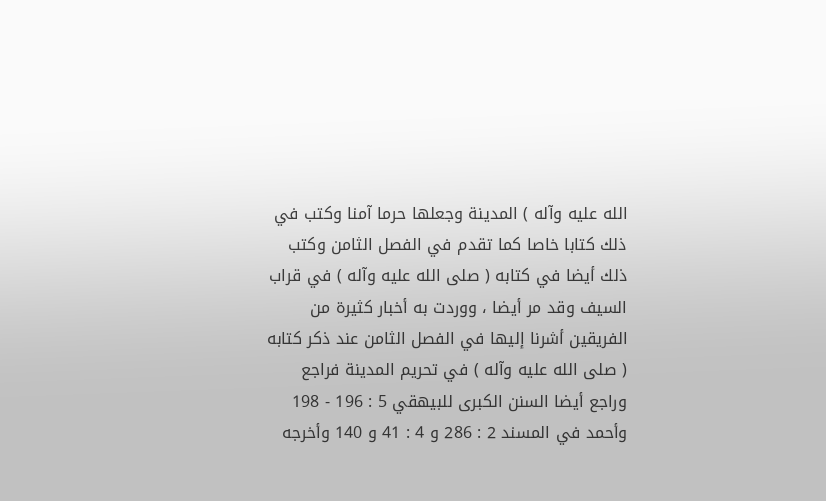الله عليه وآله ) المدينة وجعلها حرما آمنا وكتب في ذلك كتابا خاصا كما تقدم في الفصل الثامن وكتب ذلك أيضا في كتابه ( صلى الله عليه وآله ) في قراب السيف وقد مر أيضا ، ووردت به أخبار كثيرة من الفريقين أشرنا إليها في الفصل الثامن عند ذكر كتابه ( صلى الله عليه وآله ) في تحريم المدينة فراجع وراجع أيضا السنن الكبرى للبيهقي 5 : 196 - 198 وأحمد في المسند 2 : 286 و 4 : 41 و 140 وأخرجه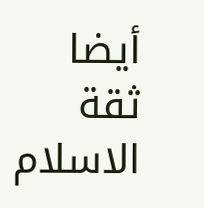أيضا ثقة الاسلام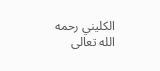الكليني رحمه الله تعالى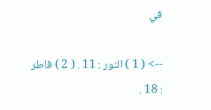في

--> ( 1 ) النور : 11 . ( 2 ) فاطر : 18 .